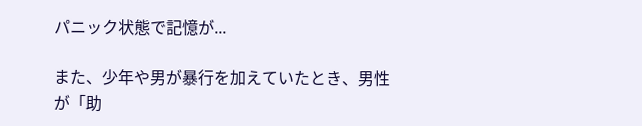パニック状態で記憶が...

また、少年や男が暴行を加えていたとき、男性が「助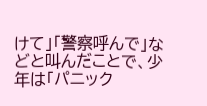けて」「警察呼んで」などと叫んだことで、少年は「パニック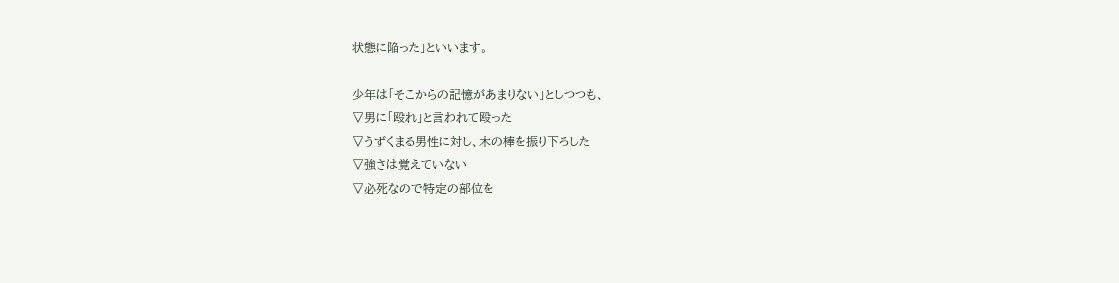状態に陥った」といいます。

少年は「そこからの記憶があまりない」としつつも、
▽男に「殴れ」と言われて殴った
▽うずくまる男性に対し、木の棒を振り下ろした
▽強さは覚えていない
▽必死なので特定の部位を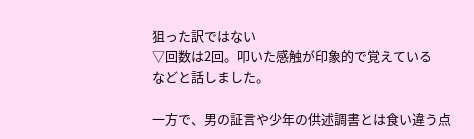狙った訳ではない
▽回数は2回。叩いた感触が印象的で覚えている
などと話しました。

一方で、男の証言や少年の供述調書とは食い違う点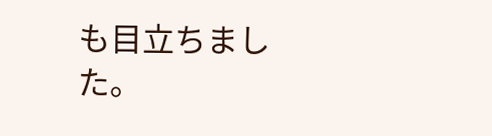も目立ちました。